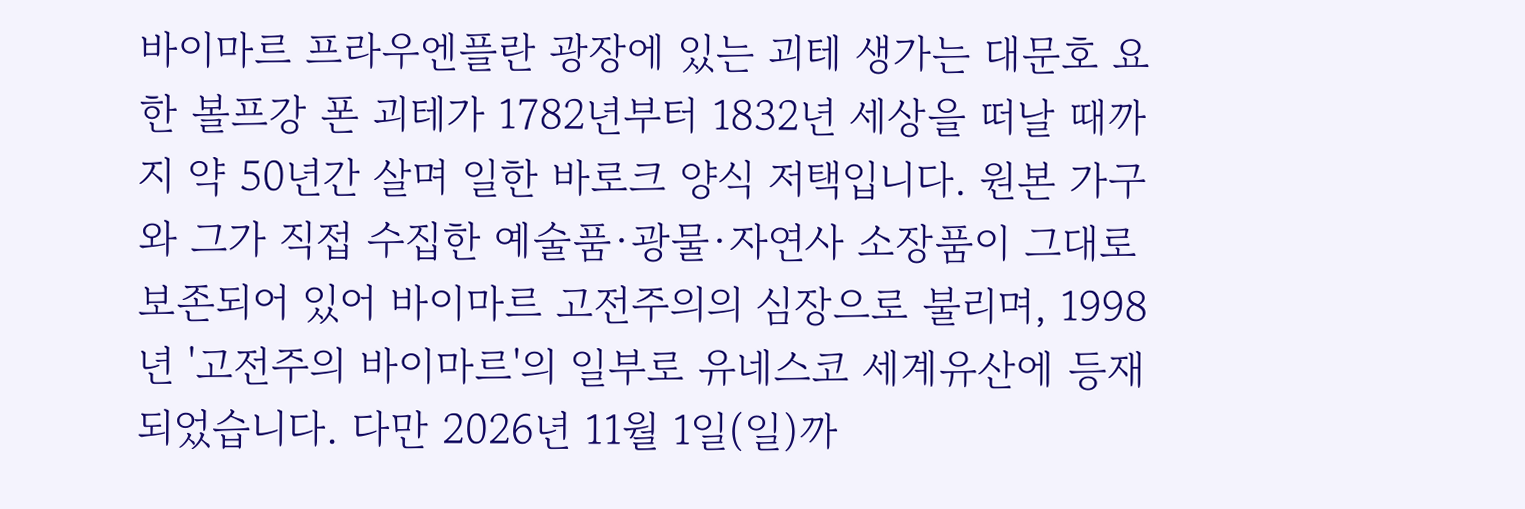바이마르 프라우엔플란 광장에 있는 괴테 생가는 대문호 요한 볼프강 폰 괴테가 1782년부터 1832년 세상을 떠날 때까지 약 50년간 살며 일한 바로크 양식 저택입니다. 원본 가구와 그가 직접 수집한 예술품·광물·자연사 소장품이 그대로 보존되어 있어 바이마르 고전주의의 심장으로 불리며, 1998년 '고전주의 바이마르'의 일부로 유네스코 세계유산에 등재되었습니다. 다만 2026년 11월 1일(일)까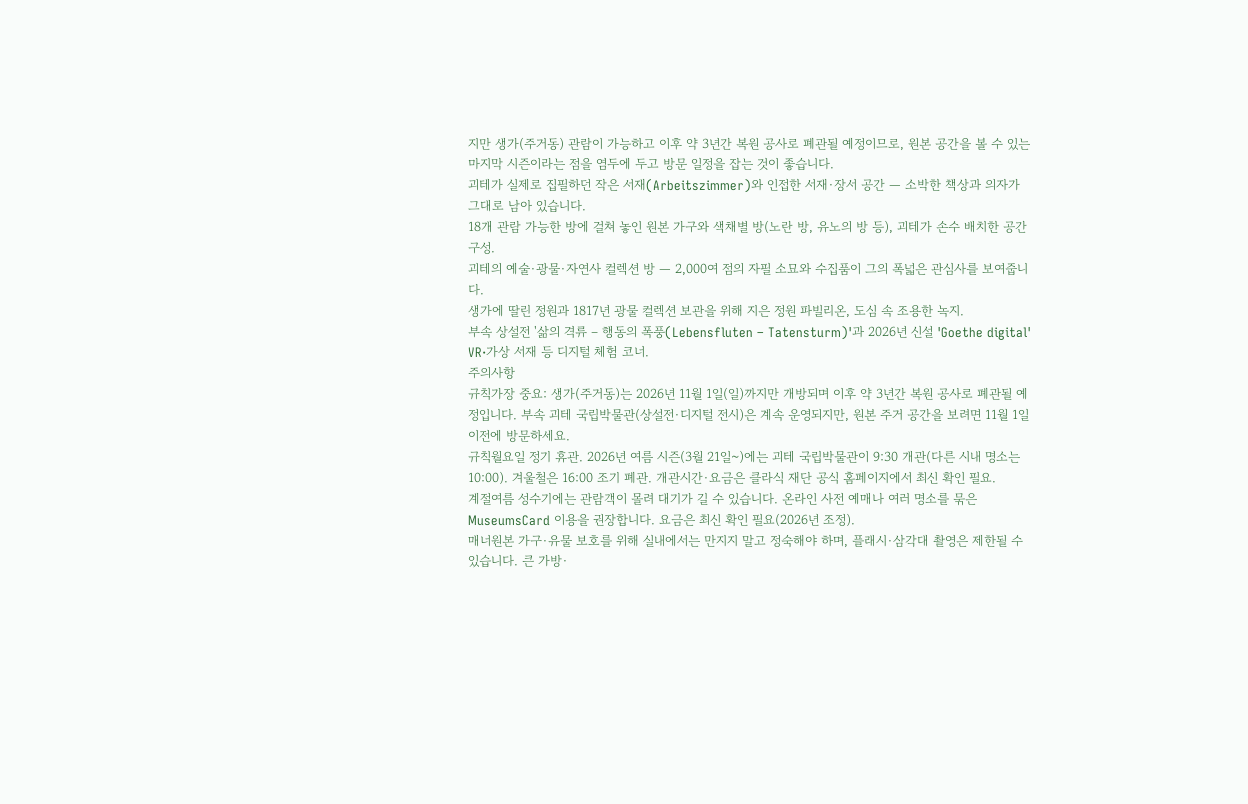지만 생가(주거동) 관람이 가능하고 이후 약 3년간 복원 공사로 폐관될 예정이므로, 원본 공간을 볼 수 있는 마지막 시즌이라는 점을 염두에 두고 방문 일정을 잡는 것이 좋습니다.
괴테가 실제로 집필하던 작은 서재(Arbeitszimmer)와 인접한 서재·장서 공간 — 소박한 책상과 의자가 그대로 남아 있습니다.
18개 관람 가능한 방에 걸쳐 놓인 원본 가구와 색채별 방(노란 방, 유노의 방 등), 괴테가 손수 배치한 공간 구성.
괴테의 예술·광물·자연사 컬렉션 방 — 2,000여 점의 자필 소묘와 수집품이 그의 폭넓은 관심사를 보여줍니다.
생가에 딸린 정원과 1817년 광물 컬렉션 보관을 위해 지은 정원 파빌리온, 도심 속 조용한 녹지.
부속 상설전 '삶의 격류 – 행동의 폭풍(Lebensfluten – Tatensturm)'과 2026년 신설 'Goethe digital' VR·가상 서재 등 디지털 체험 코너.
주의사항
규칙가장 중요: 생가(주거동)는 2026년 11월 1일(일)까지만 개방되며 이후 약 3년간 복원 공사로 폐관될 예정입니다. 부속 괴테 국립박물관(상설전·디지털 전시)은 계속 운영되지만, 원본 주거 공간을 보려면 11월 1일 이전에 방문하세요.
규칙월요일 정기 휴관. 2026년 여름 시즌(3월 21일~)에는 괴테 국립박물관이 9:30 개관(다른 시내 명소는 10:00). 겨울철은 16:00 조기 폐관. 개관시간·요금은 클라식 재단 공식 홈페이지에서 최신 확인 필요.
계절여름 성수기에는 관람객이 몰려 대기가 길 수 있습니다. 온라인 사전 예매나 여러 명소를 묶은 MuseumsCard 이용을 권장합니다. 요금은 최신 확인 필요(2026년 조정).
매너원본 가구·유물 보호를 위해 실내에서는 만지지 말고 정숙해야 하며, 플래시·삼각대 촬영은 제한될 수 있습니다. 큰 가방·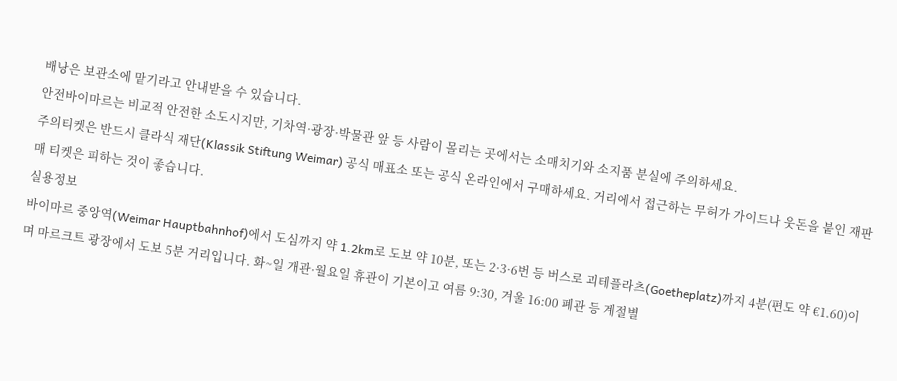배낭은 보관소에 맡기라고 안내받을 수 있습니다.
안전바이마르는 비교적 안전한 소도시지만, 기차역·광장·박물관 앞 등 사람이 몰리는 곳에서는 소매치기와 소지품 분실에 주의하세요.
주의티켓은 반드시 클라식 재단(Klassik Stiftung Weimar) 공식 매표소 또는 공식 온라인에서 구매하세요. 거리에서 접근하는 무허가 가이드나 웃돈을 붙인 재판매 티켓은 피하는 것이 좋습니다.
실용정보
바이마르 중앙역(Weimar Hauptbahnhof)에서 도심까지 약 1.2km로 도보 약 10분, 또는 2·3·6번 등 버스로 괴테플라츠(Goetheplatz)까지 4분(편도 약 €1.60)이며 마르크트 광장에서 도보 5분 거리입니다. 화~일 개관·월요일 휴관이 기본이고 여름 9:30, 겨울 16:00 폐관 등 계절별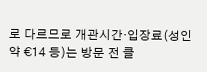로 다르므로 개관시간·입장료(성인 약 €14 등)는 방문 전 클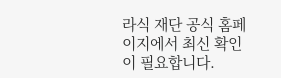라식 재단 공식 홈페이지에서 최신 확인이 필요합니다.